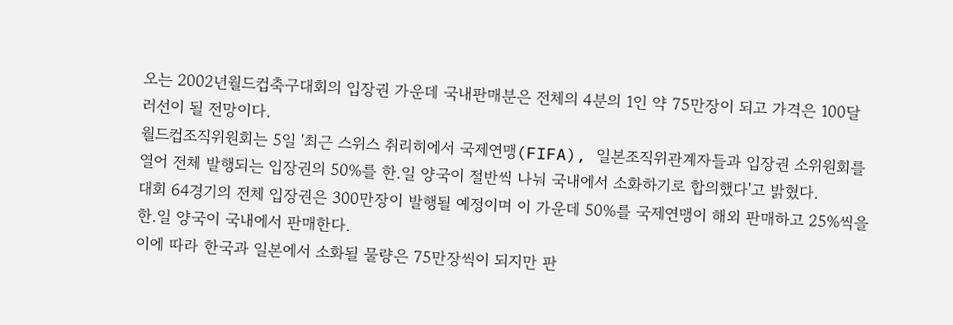오는 2002년월드컵축구대회의 입장권 가운데 국내판매분은 전체의 4분의 1인 약 75만장이 되고 가격은 100달러선이 될 전망이다.
월드컵조직위원회는 5일 '최근 스위스 취리히에서 국제연맹(FIFA), 일본조직위관계자들과 입장권 소위원회를 열어 전체 발행되는 입장권의 50%를 한.일 양국이 절반씩 나눠 국내에서 소화하기로 합의했다'고 밝혔다.
대회 64경기의 전체 입장권은 300만장이 발행될 예정이며 이 가운데 50%를 국제연맹이 해외 판매하고 25%씩을 한.일 양국이 국내에서 판매한다.
이에 따라 한국과 일본에서 소화될 물량은 75만장씩이 되지만 판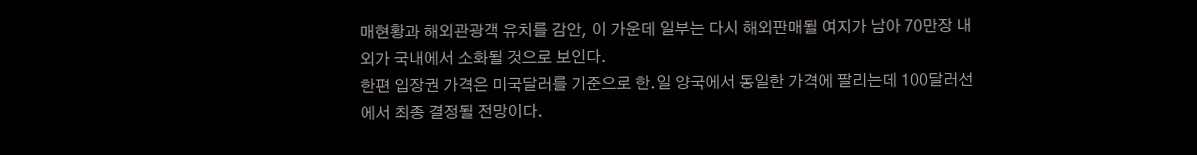매현황과 해외관광객 유치를 감안, 이 가운데 일부는 다시 해외판매될 여지가 남아 70만장 내외가 국내에서 소화될 것으로 보인다.
한편 입장권 가격은 미국달러를 기준으로 한.일 양국에서 동일한 가격에 팔리는데 100달러선에서 최종 결정될 전망이다.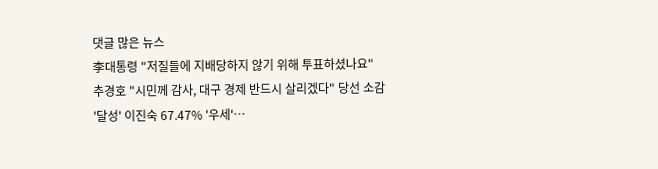댓글 많은 뉴스
李대통령 "저질들에 지배당하지 않기 위해 투표하셨나요"
추경호 "시민께 감사, 대구 경제 반드시 살리겠다" 당선 소감
'달성' 이진숙 67.47% '우세'…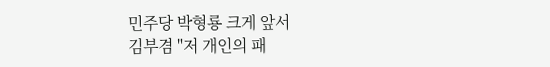민주당 박형룡 크게 앞서
김부겸 "저 개인의 패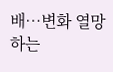배…변화 열망하는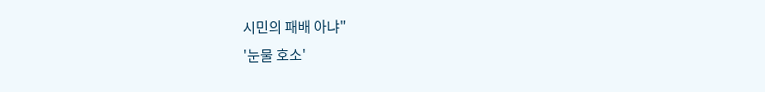시민의 패배 아냐"
'눈물 호소'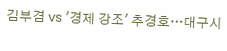김부겸 vs '경제 강조' 추경호…대구시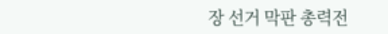장 선거 막판 총력전